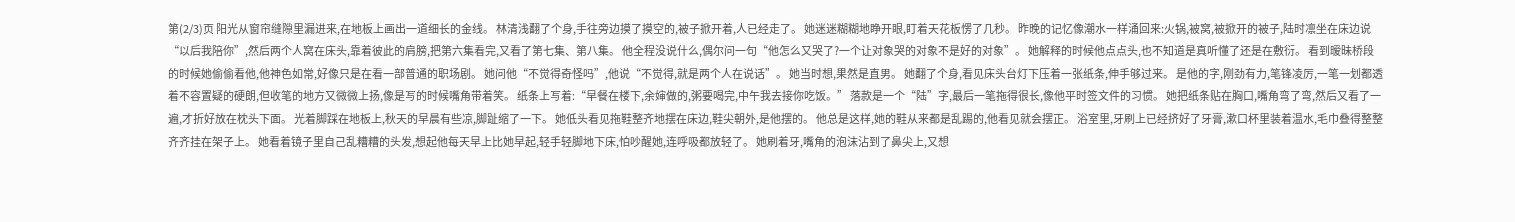第(2/3)页 阳光从窗帘缝隙里漏进来,在地板上画出一道细长的金线。 林清浅翻了个身,手往旁边摸了摸空的,被子掀开着,人已经走了。 她迷迷糊糊地睁开眼,盯着天花板愣了几秒。 昨晚的记忆像潮水一样涌回来:火锅,被窝,被掀开的被子,陆时凛坐在床边说“以后我陪你”,然后两个人窝在床头,靠着彼此的肩膀,把第六集看完,又看了第七集、第八集。 他全程没说什么,偶尔问一句“他怎么又哭了?一个让对象哭的对象不是好的对象”。 她解释的时候他点点头,也不知道是真听懂了还是在敷衍。 看到暧昧桥段的时候她偷偷看他,他神色如常,好像只是在看一部普通的职场剧。 她问他“不觉得奇怪吗”,他说“不觉得,就是两个人在说话”。 她当时想,果然是直男。 她翻了个身,看见床头台灯下压着一张纸条,伸手够过来。 是他的字,刚劲有力,笔锋凌厉,一笔一划都透着不容置疑的硬朗,但收笔的地方又微微上扬,像是写的时候嘴角带着笑。 纸条上写着:“早餐在楼下,余婶做的,粥要喝完,中午我去接你吃饭。” 落款是一个“陆”字,最后一笔拖得很长,像他平时签文件的习惯。 她把纸条贴在胸口,嘴角弯了弯,然后又看了一遍,才折好放在枕头下面。 光着脚踩在地板上,秋天的早晨有些凉,脚趾缩了一下。 她低头看见拖鞋整齐地摆在床边,鞋尖朝外,是他摆的。 他总是这样,她的鞋从来都是乱踢的,他看见就会摆正。 浴室里,牙刷上已经挤好了牙膏,漱口杯里装着温水,毛巾叠得整整齐齐挂在架子上。 她看着镜子里自己乱糟糟的头发,想起他每天早上比她早起,轻手轻脚地下床,怕吵醒她,连呼吸都放轻了。 她刷着牙,嘴角的泡沫沾到了鼻尖上,又想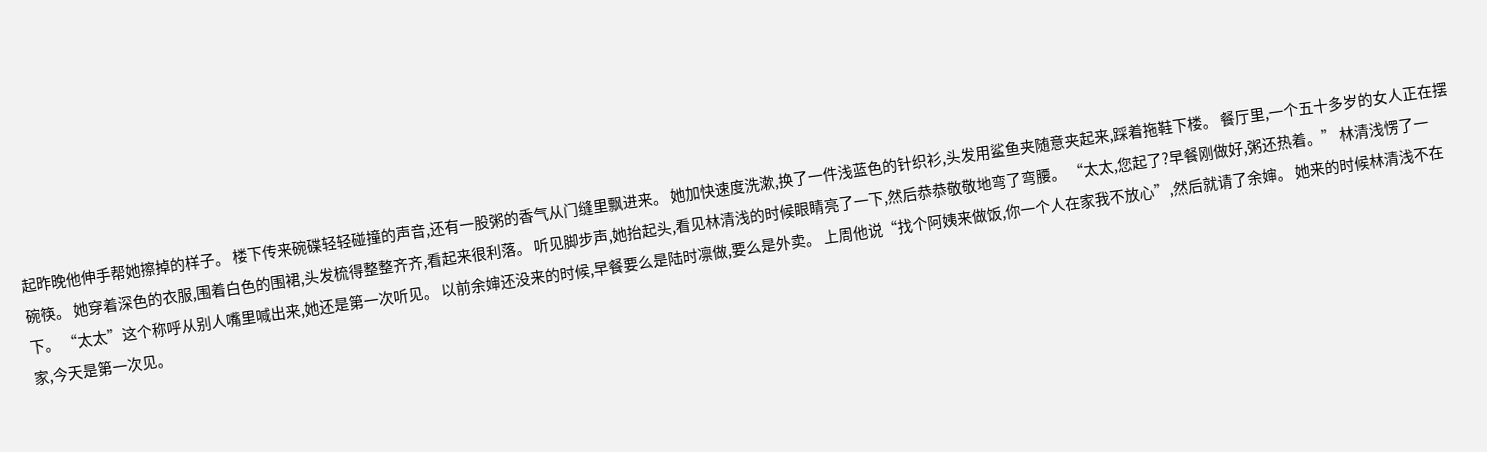起昨晚他伸手帮她擦掉的样子。 楼下传来碗碟轻轻碰撞的声音,还有一股粥的香气从门缝里飘进来。 她加快速度洗漱,换了一件浅蓝色的针织衫,头发用鲨鱼夹随意夹起来,踩着拖鞋下楼。 餐厅里,一个五十多岁的女人正在摆碗筷。 她穿着深色的衣服,围着白色的围裙,头发梳得整整齐齐,看起来很利落。 听见脚步声,她抬起头,看见林清浅的时候眼睛亮了一下,然后恭恭敬敬地弯了弯腰。 “太太,您起了?早餐刚做好,粥还热着。” 林清浅愣了一下。 “太太”这个称呼从别人嘴里喊出来,她还是第一次听见。 以前余婶还没来的时候,早餐要么是陆时凛做,要么是外卖。 上周他说“找个阿姨来做饭,你一个人在家我不放心”,然后就请了余婶。 她来的时候林清浅不在家,今天是第一次见。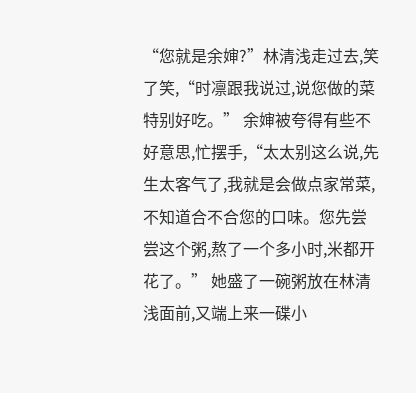“您就是余婶?”林清浅走过去,笑了笑,“时凛跟我说过,说您做的菜特别好吃。” 余婶被夸得有些不好意思,忙摆手,“太太别这么说,先生太客气了,我就是会做点家常菜,不知道合不合您的口味。您先尝尝这个粥,熬了一个多小时,米都开花了。” 她盛了一碗粥放在林清浅面前,又端上来一碟小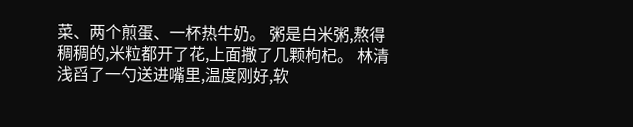菜、两个煎蛋、一杯热牛奶。 粥是白米粥,熬得稠稠的,米粒都开了花,上面撒了几颗枸杞。 林清浅舀了一勺送进嘴里,温度刚好,软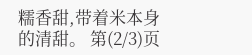糯香甜,带着米本身的清甜。 第(2/3)页